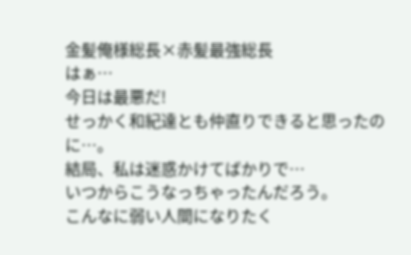金髪俺様総長×赤髪最強総長
はぁ…
今日は最悪だ!
せっかく和紀達とも仲直りできると思ったのに…。
結局、私は迷惑かけてばかりで…
いつからこうなっちゃったんだろう。
こんなに弱い人間になりたく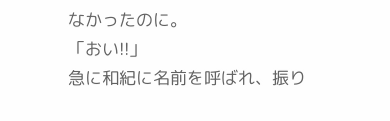なかったのに。
「おい!!」
急に和紀に名前を呼ばれ、振り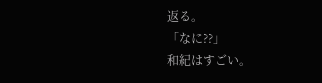返る。
「なに??」
和紀はすごい。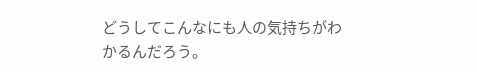どうしてこんなにも人の気持ちがわかるんだろう。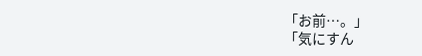「お前…。」
「気にすん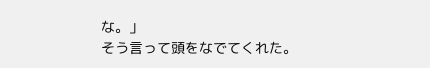な。」
そう言って頭をなでてくれた。